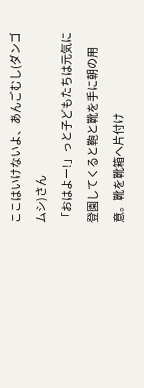ここはいけないよ、あんごむし(ダンゴムシ)さん
「おはよー!」っと子どもたちは元気に登園してくると鞄と靴を手に朝の用意。靴を靴箱へ片付け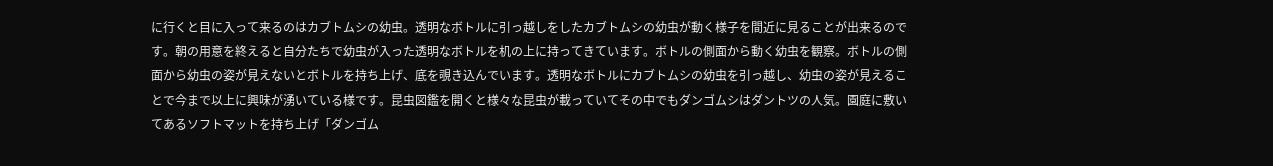に行くと目に入って来るのはカブトムシの幼虫。透明なボトルに引っ越しをしたカブトムシの幼虫が動く様子を間近に見ることが出来るのです。朝の用意を終えると自分たちで幼虫が入った透明なボトルを机の上に持ってきています。ボトルの側面から動く幼虫を観察。ボトルの側面から幼虫の姿が見えないとボトルを持ち上げ、底を覗き込んでいます。透明なボトルにカブトムシの幼虫を引っ越し、幼虫の姿が見えることで今まで以上に興味が湧いている様です。昆虫図鑑を開くと様々な昆虫が載っていてその中でもダンゴムシはダントツの人気。園庭に敷いてあるソフトマットを持ち上げ「ダンゴム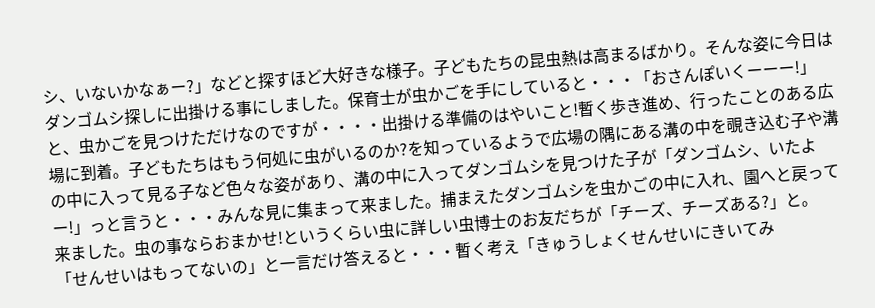シ、いないかなぁー?」などと探すほど大好きな様子。子どもたちの昆虫熱は高まるばかり。そんな姿に今日はダンゴムシ探しに出掛ける事にしました。保育士が虫かごを手にしていると・・・「おさんぽいくーーー!」と、虫かごを見つけただけなのですが・・・・出掛ける準備のはやいこと!暫く歩き進め、行ったことのある広場に到着。子どもたちはもう何処に虫がいるのか?を知っているようで広場の隅にある溝の中を覗き込む子や溝の中に入って見る子など色々な姿があり、溝の中に入ってダンゴムシを見つけた子が「ダンゴムシ、いたよー!」っと言うと・・・みんな見に集まって来ました。捕まえたダンゴムシを虫かごの中に入れ、園へと戻って来ました。虫の事ならおまかせ!というくらい虫に詳しい虫博士のお友だちが「チーズ、チーズある?」と。「せんせいはもってないの」と一言だけ答えると・・・暫く考え「きゅうしょくせんせいにきいてみ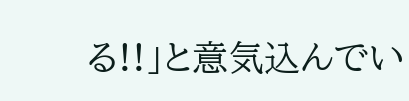る!!」と意気込んでい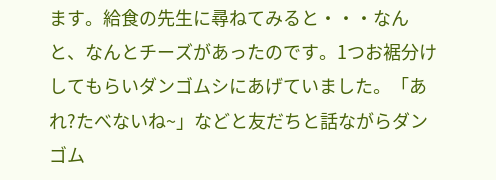ます。給食の先生に尋ねてみると・・・なんと、なんとチーズがあったのです。1つお裾分けしてもらいダンゴムシにあげていました。「あれ?たべないね~」などと友だちと話ながらダンゴム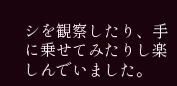シを観察したり、手に乗せてみたりし楽しんでいました。